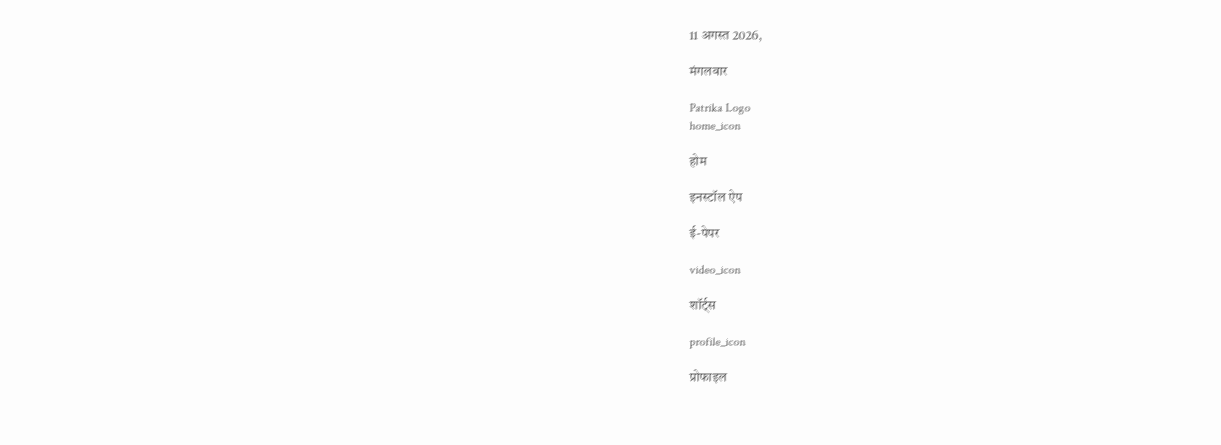11 अगस्त 2026,

मंगलवार

Patrika Logo
home_icon

होम

इनस्टॉल ऐप

ई-पेपर

video_icon

शॉर्ट्स

profile_icon

प्रोफाइल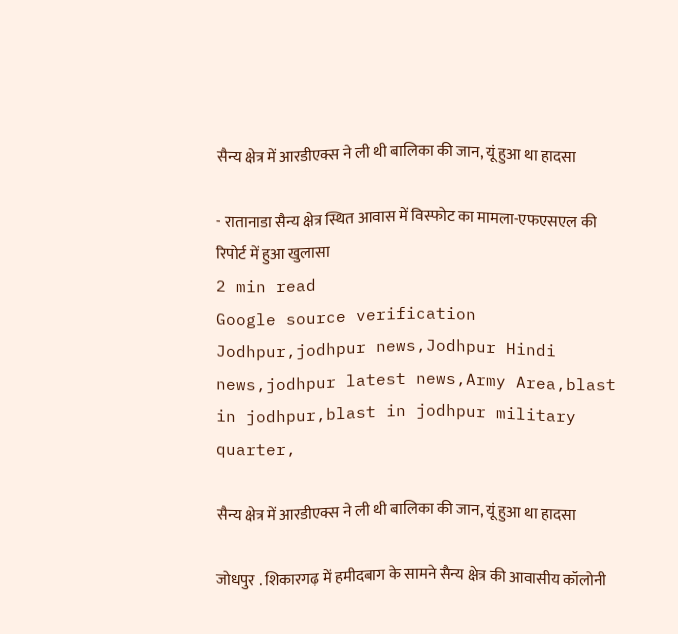सैन्य क्षेत्र में आरडीएक्स ने ली थी बालिका की जान, यूं हुआ था हादसा

- रातानाडा सैन्य क्षेत्र स्थित आवास में विस्फोट का मामला-एफएसएल की रिपोर्ट में हुआ खुलासा
2 min read
Google source verification
Jodhpur,jodhpur news,Jodhpur Hindi news,jodhpur latest news,Army Area,blast in jodhpur,blast in jodhpur military quarter,

सैन्य क्षेत्र में आरडीएक्स ने ली थी बालिका की जान, यूं हुआ था हादसा

जोधपुर . शिकारगढ़ में हमीदबाग के सामने सैन्य क्षेत्र की आवासीय कॉलोनी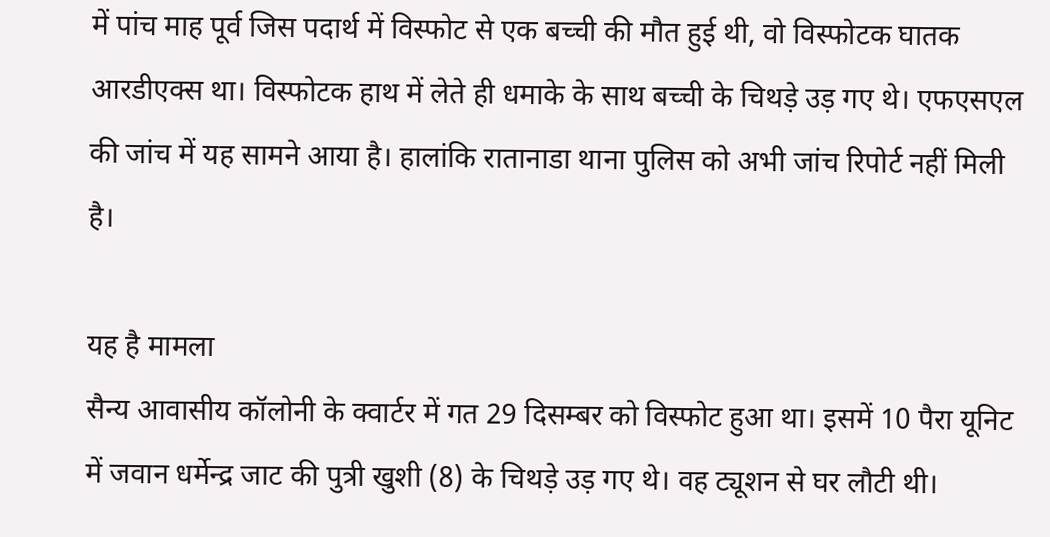में पांच माह पूर्व जिस पदार्थ में विस्फोट से एक बच्ची की मौत हुई थी, वो विस्फोटक घातक आरडीएक्स था। विस्फोटक हाथ में लेते ही धमाके के साथ बच्ची के चिथड़े उड़ गए थे। एफएसएल की जांच में यह सामने आया है। हालांकि रातानाडा थाना पुलिस को अभी जांच रिपोर्ट नहीं मिली है।

यह है मामला
सैन्य आवासीय कॉलोनी के क्वार्टर में गत 29 दिसम्बर को विस्फोट हुआ था। इसमें 10 पैरा यूनिट में जवान धर्मेन्द्र जाट की पुत्री खुशी (8) के चिथड़े उड़ गए थे। वह ट्यूशन से घर लौटी थी।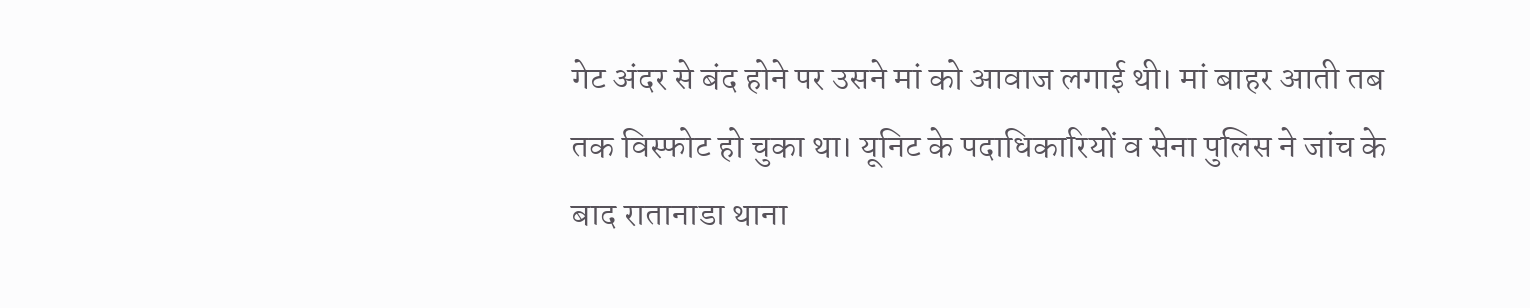गेट अंदर से बंद होने पर उसने मां को आवाज लगाई थी। मां बाहर आती तब तक विस्फोट हो चुका था। यूनिट के पदाधिकारियों व सेना पुलिस ने जांच के बाद रातानाडा थाना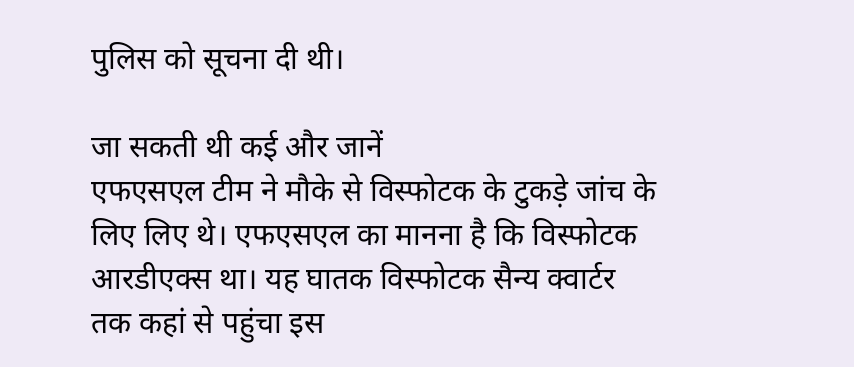पुलिस को सूचना दी थी।

जा सकती थी कई और जानें
एफएसएल टीम ने मौके से विस्फोटक के टुकड़े जांच के लिए लिए थे। एफएसएल का मानना है कि विस्फोटक आरडीएक्स था। यह घातक विस्फोटक सैन्य क्वार्टर तक कहां से पहुंचा इस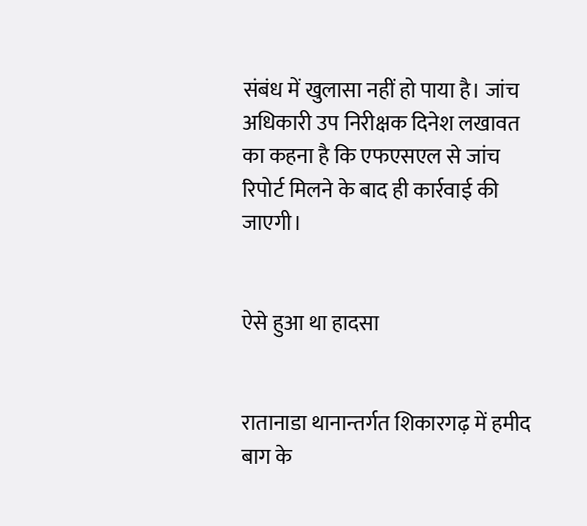संबंध में खुलासा नहीं हो पाया है। जांच अधिकारी उप निरीक्षक दिनेश लखावत का कहना है कि एफएसएल से जांच रिपोर्ट मिलने के बाद ही कार्रवाई की जाएगी।


ऐसे हुआ था हादसा


रातानाडा थानान्तर्गत शिकारगढ़ में हमीद बाग के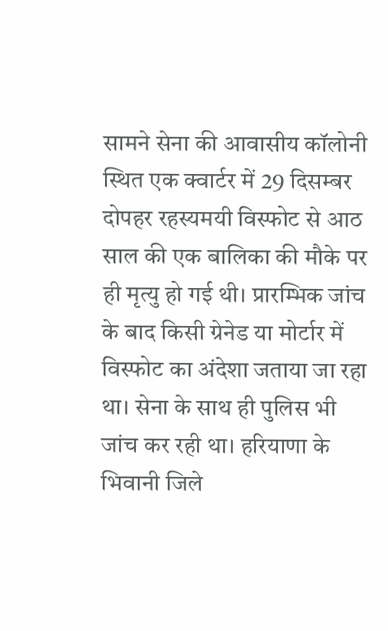सामने सेना की आवासीय कॉलोनी स्थित एक क्वार्टर में 29 दिसम्बर दोपहर रहस्यमयी विस्फोट से आठ साल की एक बालिका की मौके पर ही मृत्यु हो गई थी। प्रारम्भिक जांच के बाद किसी ग्रेनेड या मोर्टार में विस्फोट का अंदेशा जताया जा रहा था। सेना के साथ ही पुलिस भी जांच कर रही था। हरियाणा के भिवानी जिले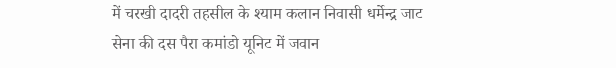में चरखी दादरी तहसील के श्याम कलान निवासी धर्मेन्द्र जाट सेना की दस पैरा कमांडो यूनिट में जवान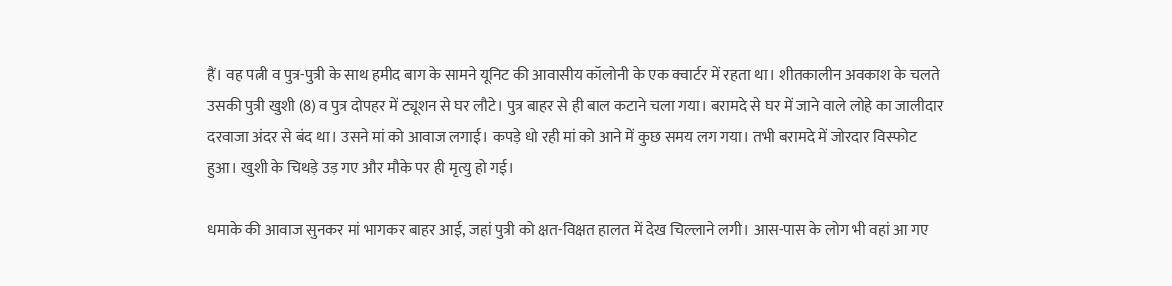हैं। वह पत्नी व पुत्र-पुत्री के साथ हमीद बाग के सामने यूनिट की आवासीय कॉलोनी के एक क्वार्टर में रहता था। शीतकालीन अवकाश के चलते उसकी पुत्री खुशी (8) व पुत्र दोपहर में ट्यूशन से घर लौटे। पुत्र बाहर से ही बाल कटाने चला गया। बरामदे से घर में जाने वाले लोहे का जालीदार दरवाजा अंदर से बंद था। उसने मां को आवाज लगाई। कपड़े धो रही मां को आने में कुछ समय लग गया। तभी बरामदे में जोरदार विस्फोट हुआ। खुशी के चिथड़े उड़ गए और मौके पर ही मृत्यु हो गई।

धमाके की आवाज सुनकर मां भागकर बाहर आई, जहां पुत्री को क्षत-विक्षत हालत में देख चिल्लाने लगी। आस-पास के लोग भी वहां आ गए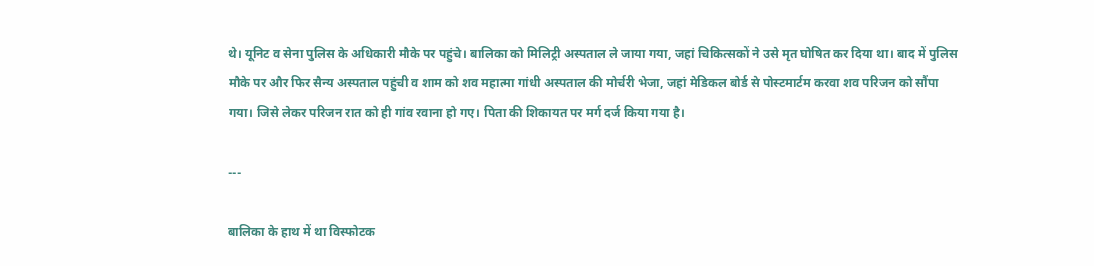थे। यूनिट व सेना पुलिस के अधिकारी मौके पर पहुंचे। बालिका को मिलिट्री अस्पताल ले जाया गया, जहां चिकित्सकों ने उसे मृत घोषित कर दिया था। बाद में पुलिस मौके पर और फिर सैन्य अस्पताल पहुंची व शाम को शव महात्मा गांधी अस्पताल की मोर्चरी भेजा, जहां मेडिकल बोर्ड से पोस्टमार्टम करवा शव परिजन को सौंपा गया। जिसे लेकर परिजन रात को ही गांव रवाना हो गए। पिता की शिकायत पर मर्ग दर्ज किया गया है।

---

बालिका के हाथ में था विस्फोटक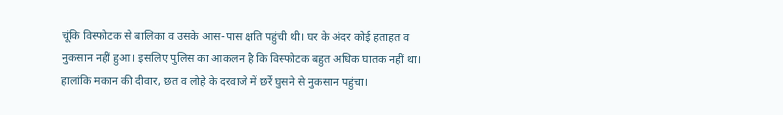चूंकि विस्फोटक से बालिका व उसके आस-पास क्षति पहुंची थी। घर के अंदर कोई हताहत व नुकसान नहीं हुआ। इसलिए पुलिस का आकलन है कि विस्फोटक बहुत अधिक घातक नहीं था। हालांकि मकान की दीवार, छत व लोहे के दरवाजे में छर्रे घुसने से नुकसान पहुंचा।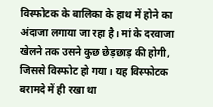विस्फोटक के बालिका के हाथ में होने का अंदाजा लगाया जा रहा है। मां के दरवाजा खेलने तक उसने कुछ छेड़छाड़ की होगी, जिससे विस्फोट हो गया। यह विस्फोटक बरामदे में ही रखा था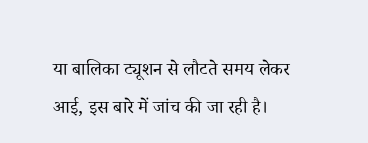या बालिका ट्यूशन से लौटते समय लेकर आई, इस बारे में जांच की जा रही है।